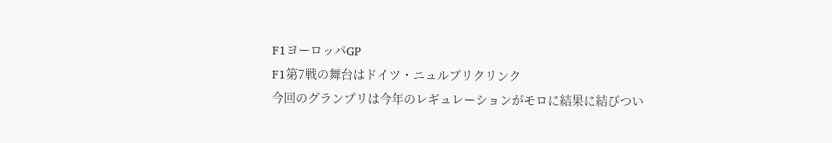F1ヨーロッパGP
F1第7戦の舞台はドイツ・ニュルブリクリンク
今回のグランプリは今年のレギュレーションがモロに結果に結びつい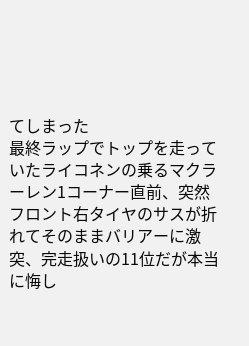てしまった
最終ラップでトップを走っていたライコネンの乗るマクラーレン1コーナー直前、突然フロント右タイヤのサスが折れてそのままバリアーに激突、完走扱いの11位だが本当に悔し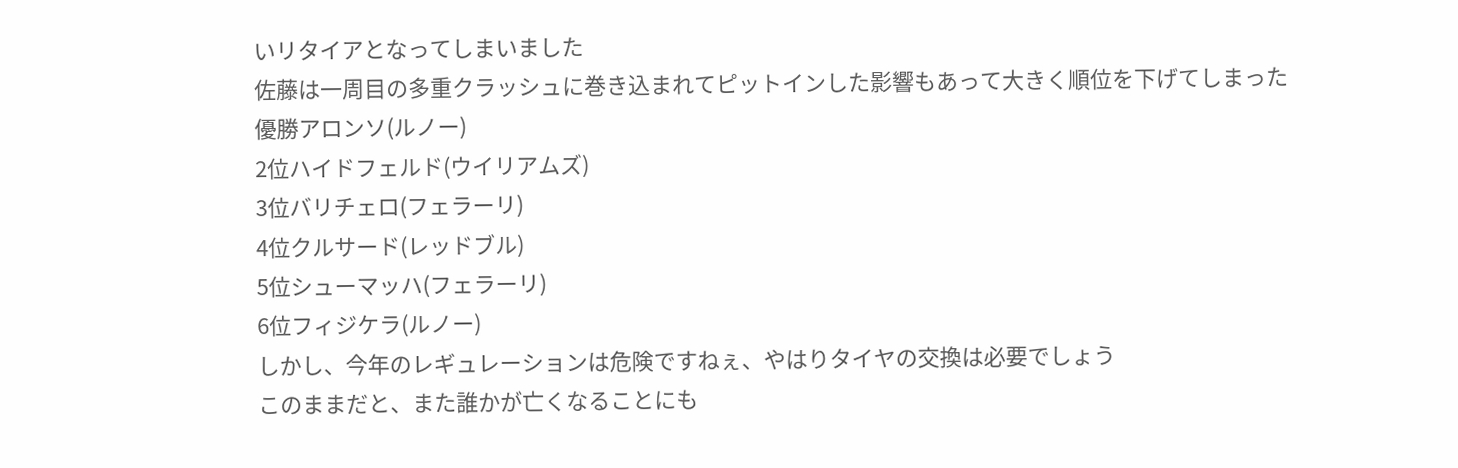いリタイアとなってしまいました
佐藤は一周目の多重クラッシュに巻き込まれてピットインした影響もあって大きく順位を下げてしまった
優勝アロンソ(ルノー)
2位ハイドフェルド(ウイリアムズ)
3位バリチェロ(フェラーリ)
4位クルサード(レッドブル)
5位シューマッハ(フェラーリ)
6位フィジケラ(ルノー)
しかし、今年のレギュレーションは危険ですねぇ、やはりタイヤの交換は必要でしょう
このままだと、また誰かが亡くなることにも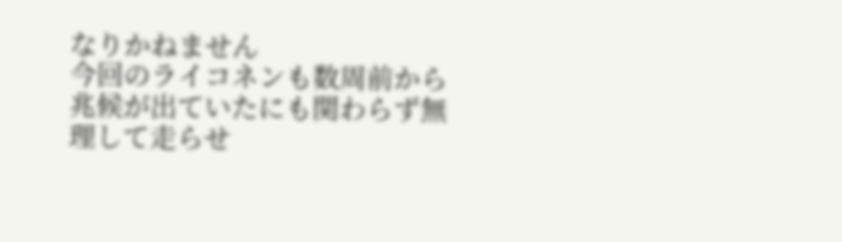なりかねません
今回のライコネンも数周前から兆候が出ていたにも関わらず無理して走らせ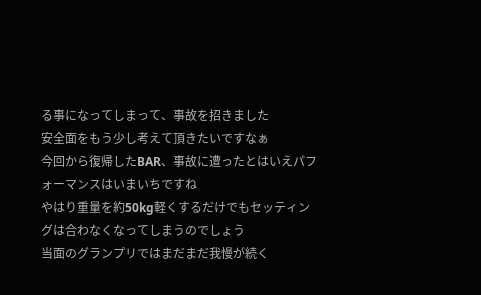る事になってしまって、事故を招きました
安全面をもう少し考えて頂きたいですなぁ
今回から復帰したBAR、事故に遭ったとはいえパフォーマンスはいまいちですね
やはり重量を約50kg軽くするだけでもセッティングは合わなくなってしまうのでしょう
当面のグランプリではまだまだ我慢が続く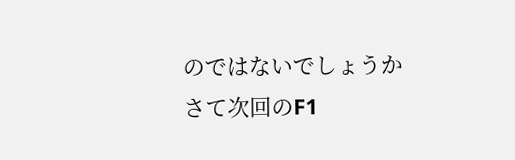のではないでしょうか
さて次回のF1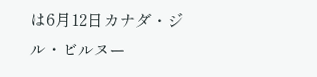は6月12日カナダ・ジル・ビルヌー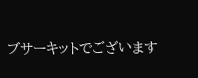ブサーキットでございます